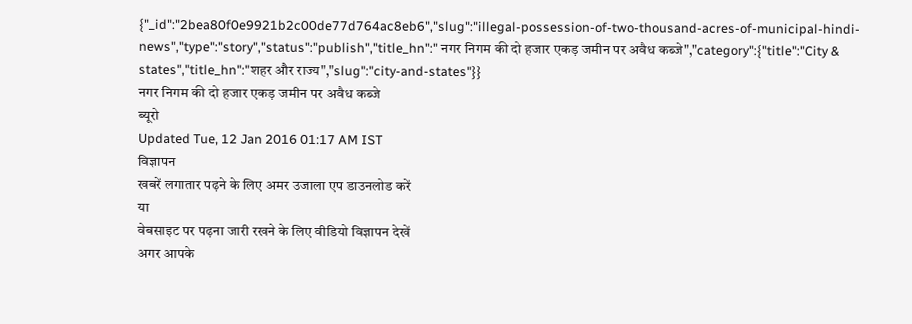{"_id":"2bea80f0e9921b2c00de77d764ac8eb6","slug":"illegal-possession-of-two-thousand-acres-of-municipal-hindi-news","type":"story","status":"publish","title_hn":" नगर निगम की दो हजार एकड़ जमीन पर अवैध कब्जे","category":{"title":"City & states","title_hn":"शहर और राज्य","slug":"city-and-states"}}
नगर निगम की दो हजार एकड़ जमीन पर अवैध कब्जे
ब्यूरो
Updated Tue, 12 Jan 2016 01:17 AM IST
विज्ञापन
खबरें लगातार पढ़ने के लिए अमर उजाला एप डाउनलोड करें
या
वेबसाइट पर पढ़ना जारी रखने के लिए वीडियो विज्ञापन देखें
अगर आपके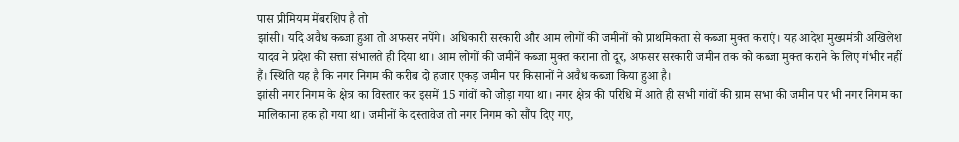पास प्रीमियम मेंबरशिप है तो
झांसी। यदि अवैध कब्जा हुआ तो अफसर नपेंगे। अधिकारी सरकारी और आम लोगों की जमीनों को प्राथमिकता से कब्जा मुक्त कराएं। यह आदेश मुख्यमंत्री अखिलेश यादव ने प्रदेश की सत्ता संभालते ही दिया था। आम लोगों की जमीनें कब्जा मुक्त कराना तो दूर, अफसर सरकारी जमीन तक को कब्जा मुक्त कराने के लिए गंभीर नहीं हैं। स्थिति यह है कि नगर निगम की करीब दो हजार एकड़ जमीन पर किसानों ने अवैध कब्जा किया हुआ है।
झांसी नगर निगम के क्षेत्र का विस्तार कर इसमें 15 गांवों को जोड़ा गया था। नगर क्षेत्र की परिधि में आते ही सभी गांवों की ग्राम सभा की जमीन पर भी नगर निगम का मालिकाना हक हो गया था। जमीनों के दस्तावेज तो नगर निगम को सौंप दिए गए,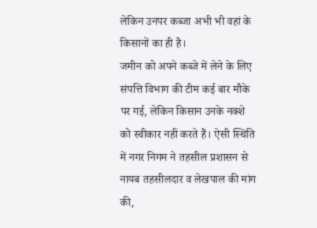लेकिन उनपर कब्जा अभी भी वहां के किसानों का ही है।
जमीन को अपने कब्जे में लेने के लिए संपत्ति विभाग की टीम कई बार मौके पर गई, लेकिन किसान उनके नक्शे को स्वीकार नहीं करते हैं। ऐसी स्थिति में नगर निगम ने तहसील प्रशासन से नायब तहसीलदार व लेखपाल की मांग की,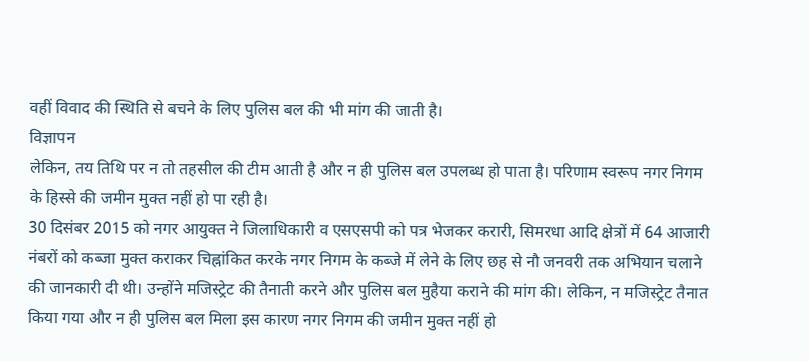वहीं विवाद की स्थिति से बचने के लिए पुलिस बल की भी मांग की जाती है।
विज्ञापन
लेकिन, तय तिथि पर न तो तहसील की टीम आती है और न ही पुलिस बल उपलब्ध हो पाता है। परिणाम स्वरूप नगर निगम के हिस्से की जमीन मुक्त नहीं हो पा रही है।
30 दिसंबर 2015 को नगर आयुक्त ने जिलाधिकारी व एसएसपी को पत्र भेजकर करारी, सिमरधा आदि क्षेत्रों में 64 आजारी नंबरों को कब्जा मुक्त कराकर चिह्नांकित करके नगर निगम के कब्जे में लेने के लिए छह से नौ जनवरी तक अभियान चलाने की जानकारी दी थी। उन्होंने मजिस्ट्रेट की तैनाती करने और पुलिस बल मुहैया कराने की मांग की। लेकिन, न मजिस्ट्रेट तैनात किया गया और न ही पुलिस बल मिला इस कारण नगर निगम की जमीन मुक्त नहीं हो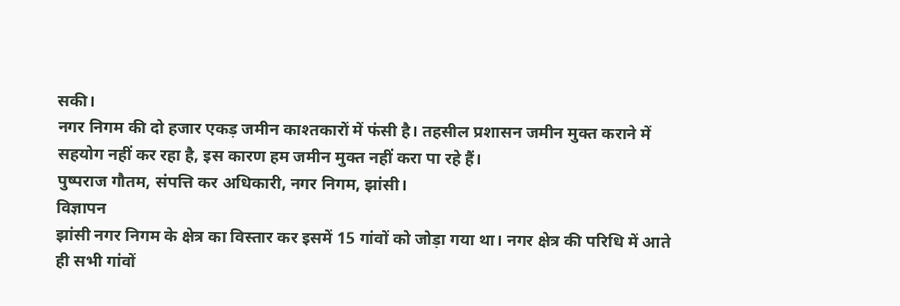सकी।
नगर निगम की दो हजार एकड़ जमीन काश्तकारों में फंसी है। तहसील प्रशासन जमीन मुक्त कराने में सहयोग नहीं कर रहा है, इस कारण हम जमीन मुक्त नहीं करा पा रहे हैं।
पुष्पराज गौतम, संपत्ति कर अधिकारी, नगर निगम, झांसी।
विज्ञापन
झांसी नगर निगम के क्षेत्र का विस्तार कर इसमें 15 गांवों को जोड़ा गया था। नगर क्षेत्र की परिधि में आते ही सभी गांवों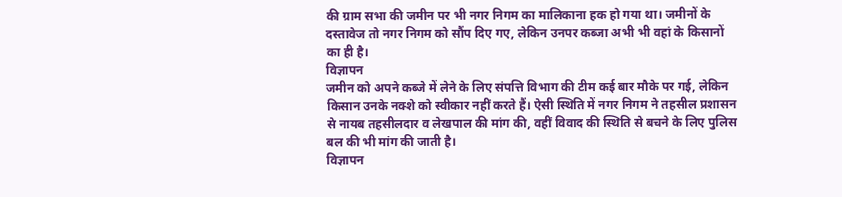की ग्राम सभा की जमीन पर भी नगर निगम का मालिकाना हक हो गया था। जमीनों के दस्तावेज तो नगर निगम को सौंप दिए गए, लेकिन उनपर कब्जा अभी भी वहां के किसानों का ही है।
विज्ञापन
जमीन को अपने कब्जे में लेने के लिए संपत्ति विभाग की टीम कई बार मौके पर गई, लेकिन किसान उनके नक्शे को स्वीकार नहीं करते हैं। ऐसी स्थिति में नगर निगम ने तहसील प्रशासन से नायब तहसीलदार व लेखपाल की मांग की, वहीं विवाद की स्थिति से बचने के लिए पुलिस बल की भी मांग की जाती है।
विज्ञापन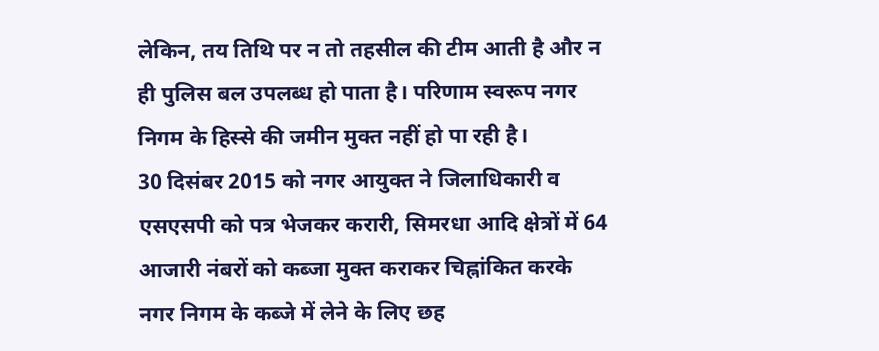लेकिन, तय तिथि पर न तो तहसील की टीम आती है और न ही पुलिस बल उपलब्ध हो पाता है। परिणाम स्वरूप नगर निगम के हिस्से की जमीन मुक्त नहीं हो पा रही है।
30 दिसंबर 2015 को नगर आयुक्त ने जिलाधिकारी व एसएसपी को पत्र भेजकर करारी, सिमरधा आदि क्षेत्रों में 64 आजारी नंबरों को कब्जा मुक्त कराकर चिह्नांकित करके नगर निगम के कब्जे में लेने के लिए छह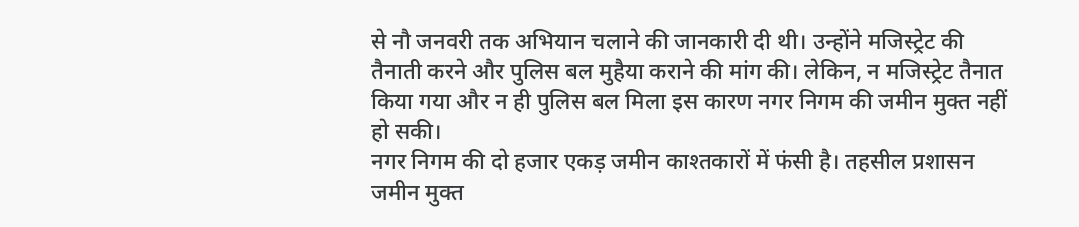से नौ जनवरी तक अभियान चलाने की जानकारी दी थी। उन्होंने मजिस्ट्रेट की तैनाती करने और पुलिस बल मुहैया कराने की मांग की। लेकिन, न मजिस्ट्रेट तैनात किया गया और न ही पुलिस बल मिला इस कारण नगर निगम की जमीन मुक्त नहीं हो सकी।
नगर निगम की दो हजार एकड़ जमीन काश्तकारों में फंसी है। तहसील प्रशासन जमीन मुक्त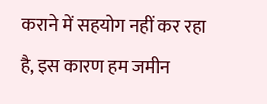कराने में सहयोग नहीं कर रहा है, इस कारण हम जमीन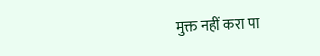मुक्त नहीं करा पा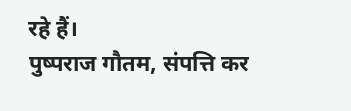रहे हैं।
पुष्पराज गौतम, संपत्ति कर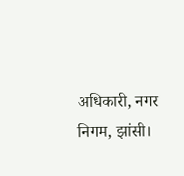अधिकारी, नगर निगम, झांसी।